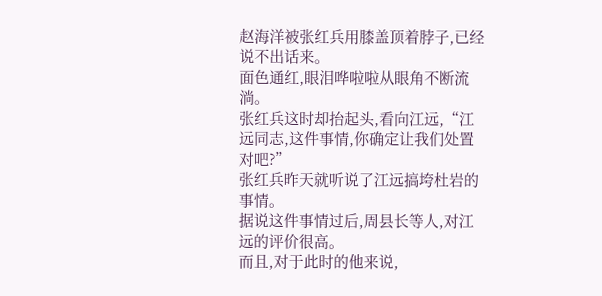赵海洋被张红兵用膝盖顶着脖子,已经说不出话来。
面色通红,眼泪哗啦啦从眼角不断流淌。
张红兵这时却抬起头,看向江远,“江远同志,这件事情,你确定让我们处置对吧?”
张红兵昨天就听说了江远搞垮杜岩的事情。
据说这件事情过后,周县长等人,对江远的评价很高。
而且,对于此时的他来说,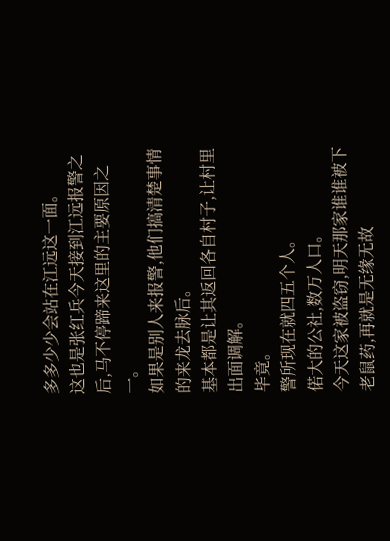多多少少会站在江远这一面。
这也是张红兵今天接到江远报警之后,马不停蹄来这里的主要原因之一。
如果是别人来报警,他们搞清楚事情的来龙去脉后。
基本都是让其返回各自村子,让村里出面调解。
毕竟。
警所现在就四五个人。
偌大的公社,数万人口。
今天这家被盗窃,明天那家谁谁被下老鼠药,再就是无缘无故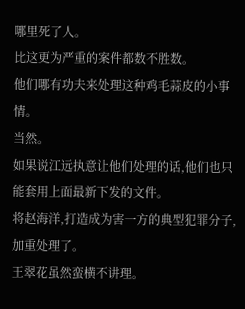哪里死了人。
比这更为严重的案件都数不胜数。
他们哪有功夫来处理这种鸡毛蒜皮的小事情。
当然。
如果说江远执意让他们处理的话,他们也只能套用上面最新下发的文件。
将赵海洋,打造成为害一方的典型犯罪分子,加重处理了。
王翠花虽然蛮横不讲理。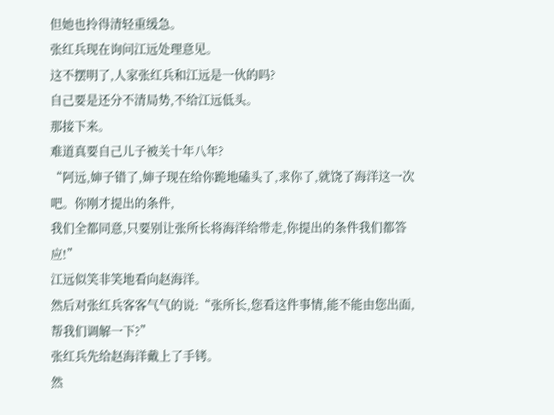但她也拎得清轻重缓急。
张红兵现在询问江远处理意见。
这不摆明了,人家张红兵和江远是一伙的吗?
自己要是还分不清局势,不给江远低头。
那接下来。
难道真要自己儿子被关十年八年?
“阿远,婶子错了,婶子现在给你跪地磕头了,求你了,就饶了海洋这一次吧。你刚才提出的条件,
我们全都同意,只要别让张所长将海洋给带走,你提出的条件我们都答应!”
江远似笑非笑地看向赵海洋。
然后对张红兵客客气气的说:“张所长,您看这件事情,能不能由您出面,帮我们调解一下?”
张红兵先给赵海洋戴上了手铐。
然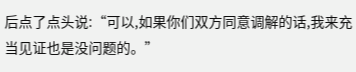后点了点头说:“可以,如果你们双方同意调解的话,我来充当见证也是没问题的。”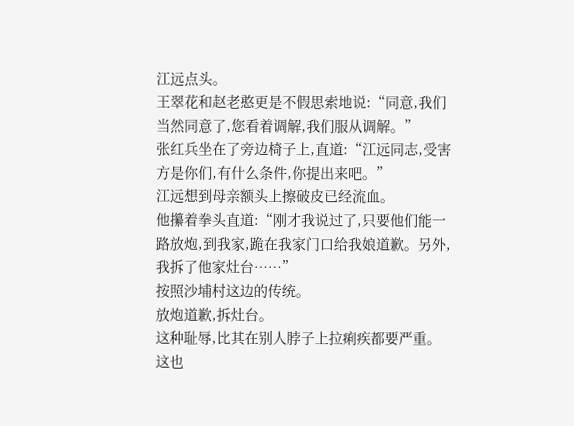江远点头。
王翠花和赵老憨更是不假思索地说:“同意,我们当然同意了,您看着调解,我们服从调解。”
张红兵坐在了旁边椅子上,直道:“江远同志,受害方是你们,有什么条件,你提出来吧。”
江远想到母亲额头上擦破皮已经流血。
他攥着拳头直道:“刚才我说过了,只要他们能一路放炮,到我家,跪在我家门口给我娘道歉。另外,我拆了他家灶台……”
按照沙埔村这边的传统。
放炮道歉,拆灶台。
这种耻辱,比其在别人脖子上拉痢疾都要严重。
这也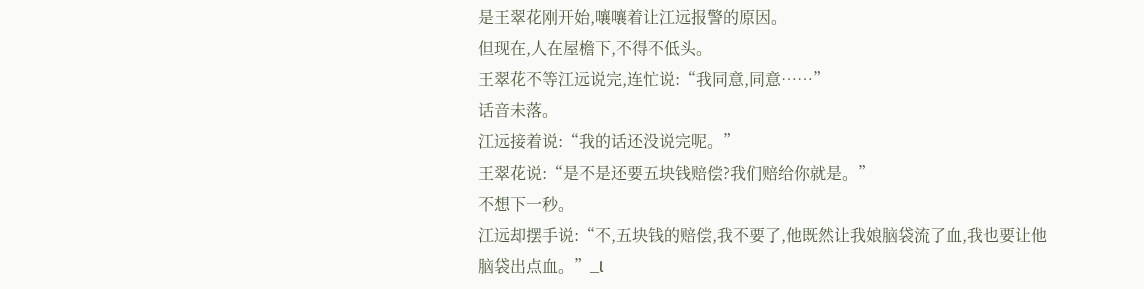是王翠花刚开始,嚷嚷着让江远报警的原因。
但现在,人在屋檐下,不得不低头。
王翠花不等江远说完,连忙说:“我同意,同意……”
话音未落。
江远接着说:“我的话还没说完呢。”
王翠花说:“是不是还要五块钱赔偿?我们赔给你就是。”
不想下一秒。
江远却摆手说:“不,五块钱的赔偿,我不要了,他既然让我娘脑袋流了血,我也要让他脑袋出点血。”_l